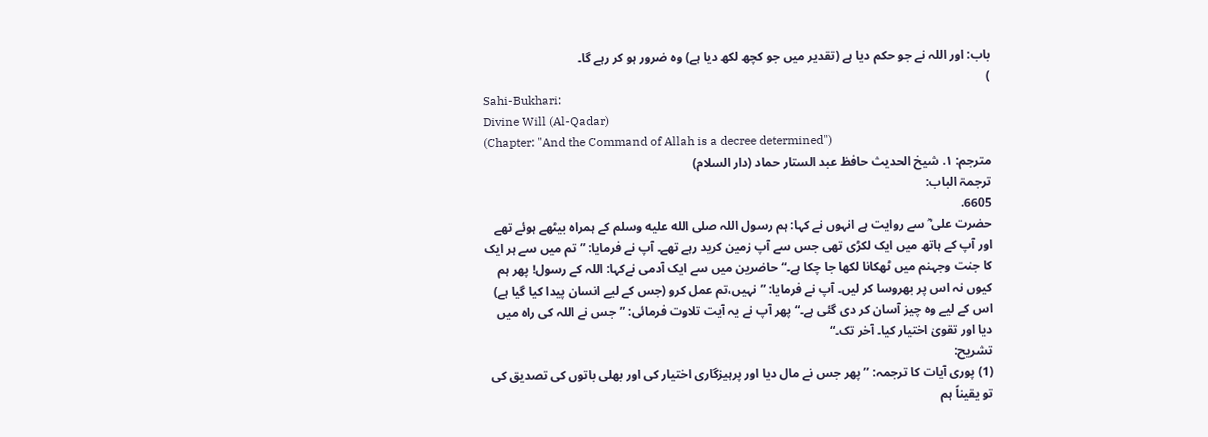باب: اور اللہ نے جو حکم دیا ہے (تقدیر میں جو کچھ لکھ دیا ہے) وہ ضرور ہو کر رہے گا۔
)
Sahi-Bukhari:
Divine Will (Al-Qadar)
(Chapter: "And the Command of Allah is a decree determined")
مترجم: ١. شیخ الحدیث حافظ عبد الستار حماد (دار السلام)
ترجمۃ الباب:
6605.
حضرت علی ؓ سے روایت ہے انہوں نے کہا: ہم رسول اللہ صلى الله عليه وسلم کے ہمراہ بیٹھے ہوئے تھے اور آپ کے ہاتھ میں ایک لکڑی تھی جس سے آپ زمین کرید رہے تھے۔ آپ نے فرمایا: ”تم میں سے ہر ایک کا جنت وجہنم میں ٹھکانا لکھا جا چکا ہے۔“ حاضرین میں سے ایک آدمی نےکہا: اللہ کے رسول! پھر ہم کیوں نہ اس پر بھروسا کر لیں۔ آپ نے فرمایا: ”نہیں،تم عمل کرو (جس کے لیے انسان پیدا کیا گیا ہے) اس کے لیے وہ چیز آسان کر دی گئی ہے۔“ پھر آپ نے یہ آیت تلاوت فرمائی: ”جس نے اللہ کی راہ میں دیا اور تقویٰ اختیار کیا۔ آخر تک۔“
تشریح:
(1) پوری آیات کا ترجمہ: ’’پھر جس نے مال دیا اور پرہیزگاری اختیار کی اور بھلی باتوں کی تصدیق کی تو یقیناً ہم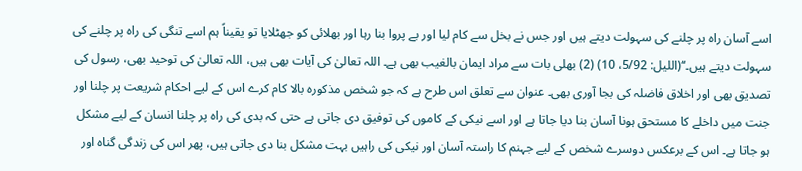اسے آسان راہ پر چلنے کی سہولت دیتے ہیں اور جس نے بخل سے کام لیا اور بے پروا بنا رہا اور بھلائی کو جھٹلایا تو یقیناً ہم اسے تنگی کی راہ پر چلنے کی سہولت دیتے ہیں۔‘‘(اللیل: 5/92، 10) (2) بھلی بات سے مراد ایمان بالغیب بھی ہے۔ اللہ تعالیٰ کی آیات بھی ہیں، اللہ تعالیٰ کی توحید بھی، رسول کی تصدیق بھی اور اخلاق فاضلہ کی بجا آوری بھی۔ عنوان سے تعلق اس طرح ہے کہ جو شخص مذکورہ بالا کام کرے اس کے لیے احکام شریعت پر چلنا اور جنت میں داخلے کا مستحق ہونا آسان بنا دیا جاتا ہے اور اسے نیکی کے کاموں کی توفیق دی جاتی ہے حتی کہ بدی کی راہ پر چلنا انسان کے لیے مشکل ہو جاتا ہے۔ اس کے برعکس دوسرے شخص کے لیے جہنم کا راستہ آسان اور نیکی کی راہیں بہت مشکل بنا دی جاتی ہیں، پھر اس کی زندگی گناہ اور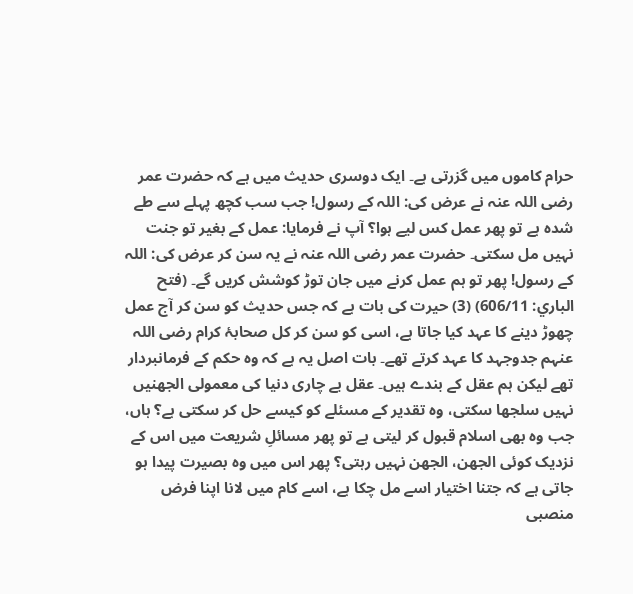حرام کاموں میں گزرتی ہے۔ ایک دوسری حدیث میں ہے کہ حضرت عمر رضی اللہ عنہ نے عرض کی: اللہ کے رسول! جب سب کچھ پہلے سے طے شدہ ہے تو پھر عمل کس لیے ہوا؟ آپ نے فرمایا: عمل کے بغیر تو جنت نہیں مل سکتی۔ حضرت عمر رضی اللہ عنہ نے یہ سن کر عرض کی: اللہ کے رسول! پھر تو ہم عمل کرنے میں جان توڑ کوشش کریں گے۔ (فتح الباري: 606/11) (3) حیرت کی بات ہے کہ جس حدیث کو سن کر آج عمل چھوڑ دینے کا عہد کیا جاتا ہے، اسی کو سن کر کل صحابۂ کرام رضی اللہ عنہم جدوجہد کا عہد کرتے تھے۔ بات اصل یہ ہے کہ وہ حکم کے فرمانبردار تھے لیکن ہم عقل کے بندے ہیں۔ عقل بے چاری دنیا کی معمولی الجھنیں نہیں سلجھا سکتی، وہ تقدیر کے مسئلے کو کیسے حل کر سکتی ہے؟ ہاں، جب وہ بھی اسلام قبول کر لیتی ہے تو پھر مسائلِ شریعت میں اس کے نزدیک کوئی الجھن، الجھن نہیں رہتی؟ پھر اس میں وہ بصیرت پیدا ہو جاتی ہے کہ جتنا اختیار اسے مل چکا ہے، اسے کام میں لانا اپنا فرض منصبی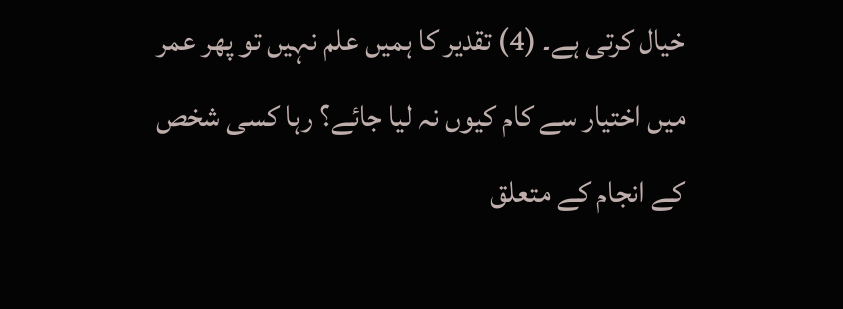خیال کرتی ہے۔ (4) تقدیر کا ہمیں علم نہیں تو پھر عمر میں اختیار سے کام کیوں نہ لیا جائے؟ رہا کسی شخص کے انجام کے متعلق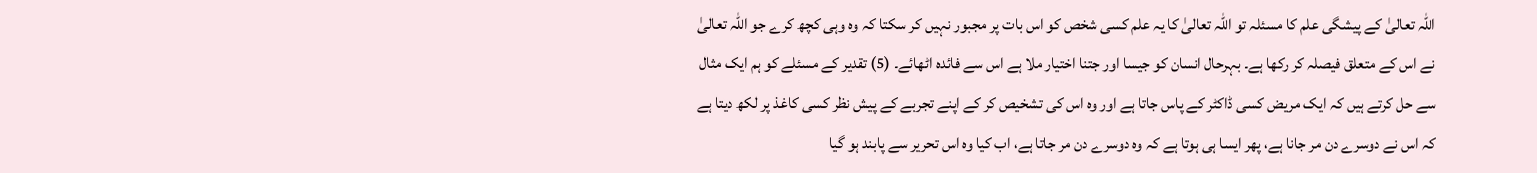اللہ تعالیٰ کے پیشگی علم کا مسئلہ تو اللہ تعالیٰ کا یہ علم کسی شخص کو اس بات پر مجبور نہیں کر سکتا کہ وہ وہی کچھ کرے جو اللہ تعالیٰ نے اس کے متعلق فیصلہ کر رکھا ہے۔ بہرحال انسان کو جیسا اور جتنا اختیار ملا ہے اس سے فائدہ اٹھائے۔ (5) تقدیر کے مسئلے کو ہم ایک مثال سے حل کرتے ہیں کہ ایک مریض کسی ڈاکٹر کے پاس جاتا ہے اور وہ اس کی تشخیص کر کے اپنے تجربے کے پیش نظر کسی کاغذ پر لکھ دیتا ہے کہ اس نے دوسرے دن مر جانا ہے، پھر ایسا ہی ہوتا ہے کہ وہ دوسرے دن مر جاتا ہے، اب کیا وہ اس تحریر سے پابند ہو گیا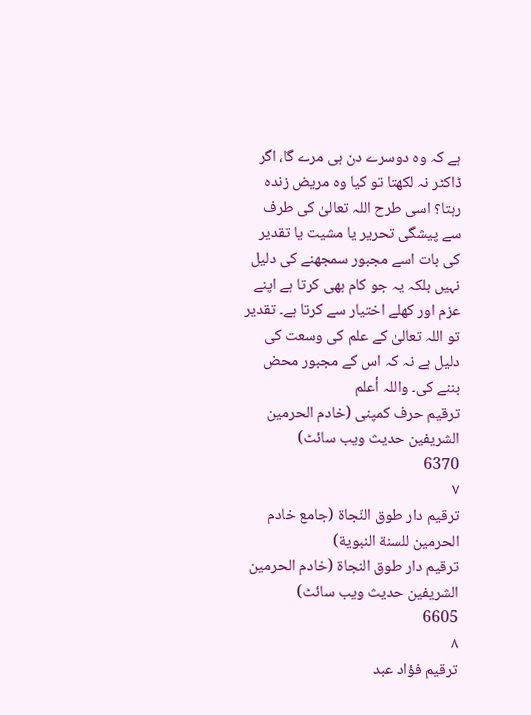ہے کہ وہ دوسرے دن ہی مرے گا، اگر ڈاکٹر نہ لکھتا تو کیا وہ مریض زندہ رہتا؟ اسی طرح اللہ تعالیٰ کی طرف سے پیشگی تحریر یا مشیت یا تقدیر کی بات اسے مجبور سمجھنے کی دلیل نہیں بلکہ یہ جو کام بھی کرتا ہے اپنے عزم اور کھلے اختیار سے کرتا ہے۔ تقدیر تو اللہ تعالیٰ کے علم کی وسعت کی دلیل ہے نہ کہ اس کے مجبور محض بننے کی۔ واللہ أعلم
ترقیم حرف کمپنی (خادم الحرمین الشریفین حدیث ویب سائٹ)
6370
٧
ترقيم دار طوق النّجاة (جامع خادم الحرمين للسنة النبوية)
ترقیم دار طوق النجاۃ (خادم الحرمین الشریفین حدیث ویب سائٹ)
6605
٨
ترقيم فؤاد عبد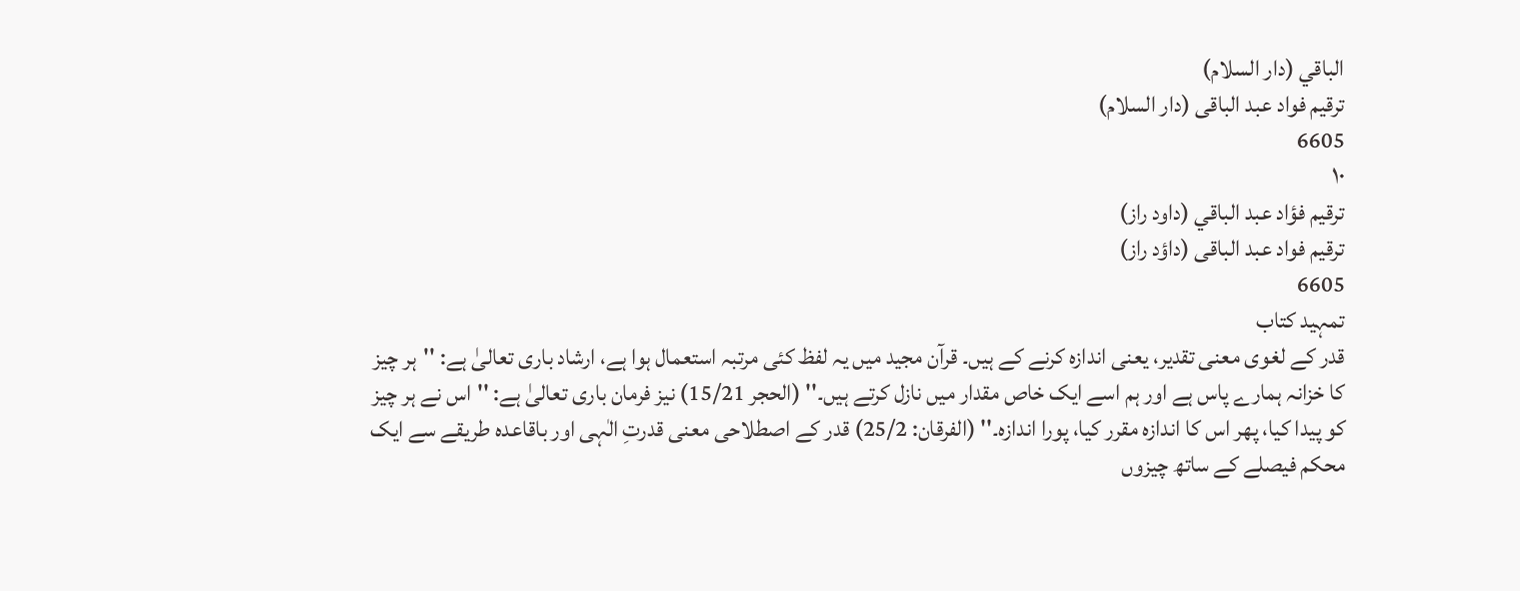الباقي (دار السلام)
ترقیم فواد عبد الباقی (دار السلام)
6605
١٠
ترقيم فؤاد عبد الباقي (داود راز)
ترقیم فواد عبد الباقی (داؤد راز)
6605
تمہید کتاب
قدر کے لغوی معنی تقدیر، یعنی اندازہ کرنے کے ہیں۔ قرآن مجید میں یہ لفظ کئی مرتبہ استعمال ہوا ہے، ارشاد باری تعالیٰ ہے: ''ہر چیز کا خزانہ ہمارے پاس ہے اور ہم اسے ایک خاص مقدار میں نازل کرتے ہیں۔'' (الحجر 15/21) نیز فرمان باری تعالیٰ ہے: ''اس نے ہر چیز کو پیدا کیا، پھر اس کا اندازہ مقرر کیا، پورا اندازہ۔'' (الفرقان: 25/2) قدر کے اصطلاحی معنی قدرتِ الٰہی اور باقاعدہ طریقے سے ایک محکم فیصلے کے ساتھ چیزوں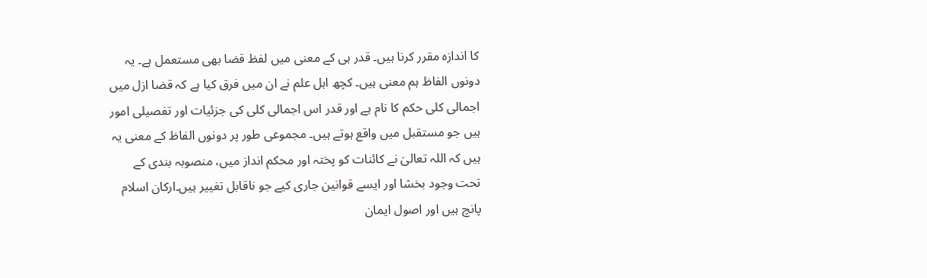کا اندازہ مقرر کرنا ہیں۔ قدر ہی کے معنی میں لفظ قضا بھی مستعمل ہے۔ یہ دونوں الفاظ ہم معنی ہیں۔ کچھ اہل علم نے ان میں فرق کیا ہے کہ قضا ازل میں اجمالی کلی حکم کا نام ہے اور قدر اس اجمالی کلی کی جزئیات اور تفصیلی امور ہیں جو مستقبل میں واقع ہوتے ہیں۔ مجموعی طور پر دونوں الفاظ کے معنی یہ ہیں کہ اللہ تعالیٰ نے کائنات کو پختہ اور محکم انداز میں، منصوبہ بندی کے تحت وجود بخشا اور ایسے قوانین جاری کیے جو ناقابل تغییر ہیں۔ارکان اسلام پانچ ہیں اور اصول ایمان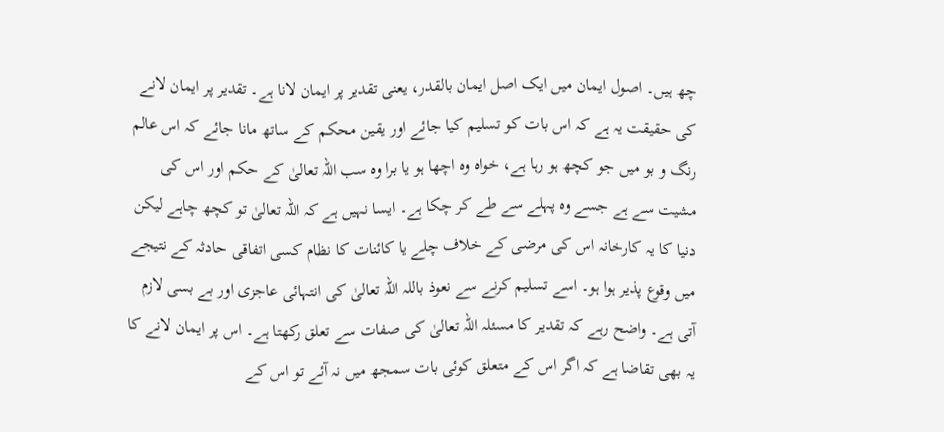چھ ہیں۔ اصول ایمان میں ایک اصل ایمان بالقدر، یعنی تقدیر پر ایمان لانا ہے۔ تقدیر پر ایمان لانے کی حقیقت یہ ہے کہ اس بات کو تسلیم کیا جائے اور یقین محکم کے ساتھ مانا جائے کہ اس عالم رنگ و بو میں جو کچھ ہو رہا ہے، خواہ وہ اچھا ہو یا برا وہ سب اللہ تعالیٰ کے حکم اور اس کی مشیت سے ہے جسے وہ پہلے سے طے کر چکا ہے۔ ایسا نہیں ہے کہ اللہ تعالیٰ تو کچھ چاہے لیکن دنیا کا یہ کارخانہ اس کی مرضی کے خلاف چلے یا کائنات کا نظام کسی اتفاقی حادثہ کے نتیجے میں وقوع پذیر ہوا ہو۔ اسے تسلیم کرنے سے نعوذ باللہ اللہ تعالیٰ کی انتہائی عاجزی اور بے بسی لازم آتی ہے۔ واضح رہے کہ تقدیر کا مسئلہ اللہ تعالیٰ کی صفات سے تعلق رکھتا ہے۔ اس پر ایمان لانے کا یہ بھی تقاضا ہے کہ اگر اس کے متعلق کوئی بات سمجھ میں نہ آئے تو اس کے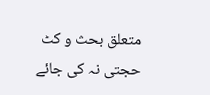متعلق بحث و کٹ حجتی نہ کی جائے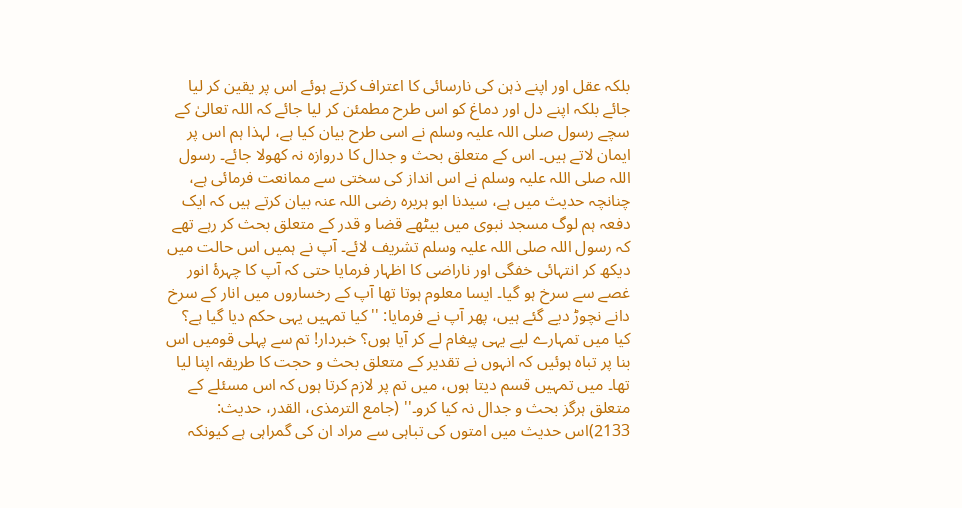بلکہ عقل اور اپنے ذہن کی نارسائی کا اعتراف کرتے ہوئے اس پر یقین کر لیا جائے بلکہ اپنے دل اور دماغ کو اس طرح مطمئن کر لیا جائے کہ اللہ تعالیٰ کے سچے رسول صلی اللہ علیہ وسلم نے اسی طرح بیان کیا ہے، لہذا ہم اس پر ایمان لاتے ہیں۔ اس کے متعلق بحث و جدال کا دروازہ نہ کھولا جائے۔ رسول اللہ صلی اللہ علیہ وسلم نے اس انداز کی سختی سے ممانعت فرمائی ہے، چنانچہ حدیث میں ہے، سیدنا ابو ہریرہ رضی اللہ عنہ بیان کرتے ہیں کہ ایک دفعہ ہم لوگ مسجد نبوی میں بیٹھے قضا و قدر کے متعلق بحث کر رہے تھے کہ رسول اللہ صلی اللہ علیہ وسلم تشریف لائے۔ آپ نے ہمیں اس حالت میں دیکھ کر انتہائی خفگی اور ناراضی کا اظہار فرمایا حتی کہ آپ کا چہرۂ انور غصے سے سرخ ہو گیا۔ ایسا معلوم ہوتا تھا آپ کے رخساروں میں انار کے سرخ دانے نچوڑ دیے گئے ہیں، پھر آپ نے فرمایا: ''کیا تمہیں یہی حکم دیا گیا ہے؟ کیا میں تمہارے لیے یہی پیغام لے کر آیا ہوں؟ خبردار! تم سے پہلی قومیں اس بنا پر تباہ ہوئیں کہ انہوں نے تقدیر کے متعلق بحث و حجت کا طریقہ اپنا لیا تھا۔ میں تمہیں قسم دیتا ہوں، میں تم پر لازم کرتا ہوں کہ اس مسئلے کے متعلق ہرگز بحث و جدال نہ کیا کرو۔'' (جامع الترمذی، القدر، حدیث: 2133)اس حدیث میں امتوں کی تباہی سے مراد ان کی گمراہی ہے کیونکہ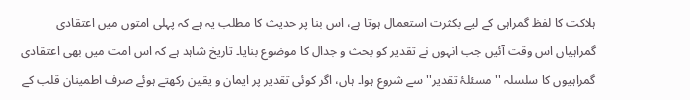ہلاکت کا لفظ گمراہی کے لیے بکثرت استعمال ہوتا ہے، اس بنا پر حدیث کا مطلب یہ ہے کہ پہلی امتوں میں اعتقادی گمراہیاں اس وقت آئیں جب انہوں نے تقدیر کو بحث و جدال کا موضوع بنایا۔ تاریخ شاہد ہے کہ اس امت میں بھی اعتقادی گمراہیوں کا سلسلہ ''مسئلۂ تقدیر'' سے شروع ہوا۔ ہاں، اگر کوئی تقدیر پر ایمان و یقین رکھتے ہوئے صرف اطمینان قلب کے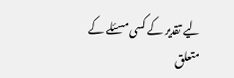لیے تقدیر کے کسی مسئلے کے متعلق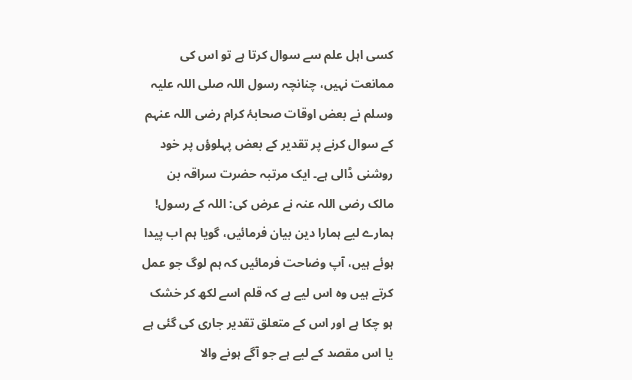کسی اہل علم سے سوال کرتا ہے تو اس کی ممانعت نہیں، چنانچہ رسول اللہ صلی اللہ علیہ وسلم نے بعض اوقات صحابۂ کرام رضی اللہ عنہم کے سوال کرنے پر تقدیر کے بعض پہلوؤں پر خود روشنی ڈالی ہے۔ ایک مرتبہ حضرت سراقہ بن مالک رضی اللہ عنہ نے عرض کی: اللہ کے رسول! ہمارے لیے ہمارا دین بیان فرمائیں، گویا ہم اب پیدا ہوئے ہیں، آپ وضاحت فرمائیں کہ ہم لوگ جو عمل کرتے ہیں وہ اس لیے ہے کہ قلم اسے لکھ کر خشک ہو چکا ہے اور اس کے متعلق تقدیر جاری کی گئی ہے یا اس مقصد کے لیے ہے جو آگے ہونے والا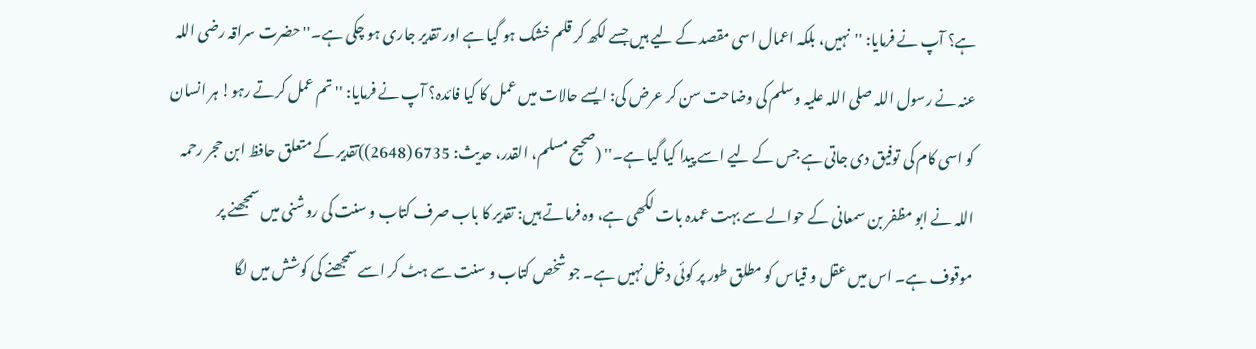ہے؟ آپ نے فرمایا: ''نہیں، بلکہ اعمال اسی مقصد کے لیے ہیں جسے لکھ کر قلم خشک ہو گیا ہے اور تقدیر جاری ہو چکی ہے۔'' حضرت سراقہ رضی اللہ عنہ نے رسول اللہ صلی اللہ علیہ وسلم کی وضاحت سن کر عرض کی: ایسے حالات میں عمل کا کیا فائدہ؟ آپ نے فرمایا: ''تم عمل کرتے رہو! ہر انسان کو اسی کام کی توفیق دی جاتی ہے جس کے لیے اسے پیدا کیا گیا ہے۔'' (صحیح مسلم، القدر، حدیث: 6735 (2648))تقدیر کے متعلق حافظ ابن حجر رحمہ اللہ نے ابو مظفر بن سمعانی کے حوالے سے بہت عمدہ بات لکھی ہے، وہ فرماتے ہیں: تقدیر کا باب صرف کتاب و سنت کی روشنی میں سمجھنے پر موقوف ہے۔ اس میں عقل و قیاس کو مطلق طور پر کوئی دخل نہیں ہے۔ جو شخص کتاب و سنت سے ہٹ کر اسے سمجھنے کی کوشش میں لگا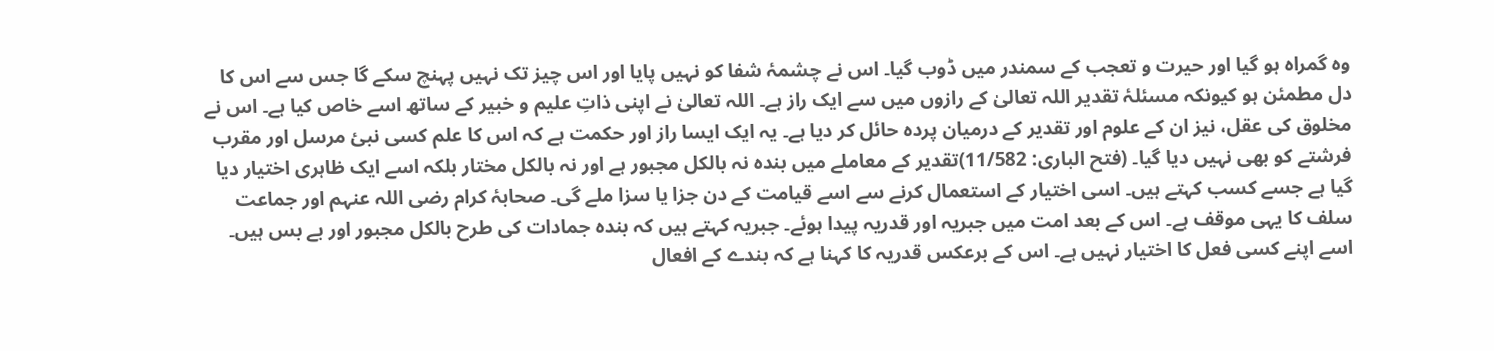وہ گمراہ ہو گیا اور حیرت و تعجب کے سمندر میں ڈوب گیا۔ اس نے چشمۂ شفا کو نہیں پایا اور اس چیز تک نہیں پہنچ سکے گا جس سے اس کا دل مطمئن ہو کیونکہ مسئلۂ تقدیر اللہ تعالیٰ کے رازوں میں سے ایک راز ہے۔ اللہ تعالیٰ نے اپنی ذاتِ علیم و خبیر کے ساتھ اسے خاص کیا ہے۔ اس نے مخلوق کی عقل، نیز ان کے علوم اور تقدیر کے درمیان پردہ حائل کر دیا ہے۔ یہ ایک ایسا راز اور حکمت ہے کہ اس کا علم کسی نبئ مرسل اور مقرب فرشتے کو بھی نہیں دیا گیا۔ (فتح الباری: 11/582)تقدیر کے معاملے میں بندہ نہ بالکل مجبور ہے اور نہ بالکل مختار بلکہ اسے ایک ظاہری اختیار دیا گیا ہے جسے کسب کہتے ہیں۔ اسی اختیار کے استعمال کرنے سے اسے قیامت کے دن جزا یا سزا ملے گی۔ صحابۂ کرام رضی اللہ عنہم اور جماعت سلف کا یہی موقف ہے۔ اس کے بعد امت میں جبریہ اور قدریہ پیدا ہوئے۔ جبریہ کہتے ہیں کہ بندہ جمادات کی طرح بالکل مجبور اور بے بس ہیں۔ اسے اپنے کسی فعل کا اختیار نہیں ہے۔ اس کے برعکس قدریہ کا کہنا ہے کہ بندے کے افعال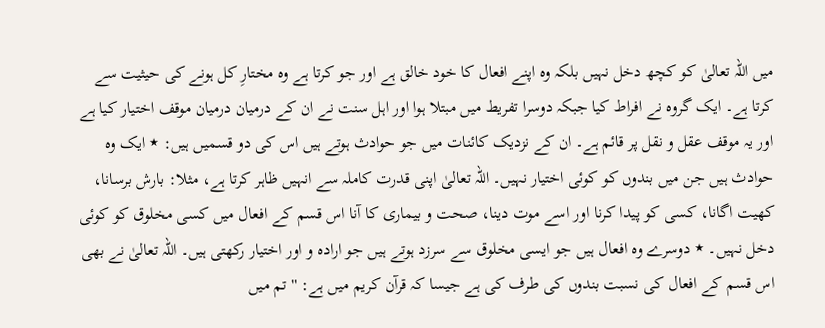میں اللہ تعالیٰ کو کچھ دخل نہیں بلکہ وہ اپنے افعال کا خود خالق ہے اور جو کرتا ہے وہ مختارِ کل ہونے کی حیثیت سے کرتا ہے۔ ایک گروہ نے افراط کیا جبکہ دوسرا تفریط میں مبتلا ہوا اور اہل سنت نے ان کے درمیان درمیان موقف اختیار کیا ہے اور یہ موقف عقل و نقل پر قائم ہے۔ ان کے نزدیک کائنات میں جو حوادث ہوتے ہیں اس کی دو قسمیں ہیں: ٭ ایک وہ حوادث ہیں جن میں بندوں کو کوئی اختیار نہیں۔ اللہ تعالیٰ اپنی قدرت کاملہ سے انہیں ظاہر کرتا ہے، مثلا: بارش برسانا، کھیت اگانا، کسی کو پیدا کرنا اور اسے موت دینا، صحت و بیماری کا آنا اس قسم کے افعال میں کسی مخلوق کو کوئی دخل نہیں۔ ٭ دوسرے وہ افعال ہیں جو ایسی مخلوق سے سرزد ہوتے ہیں جو ارادہ و اور اختیار رکھتی ہیں۔ اللہ تعالیٰ نے بھی اس قسم کے افعال کی نسبت بندوں کی طرف کی ہے جیسا کہ قرآن کریم میں ہے: ''تم میں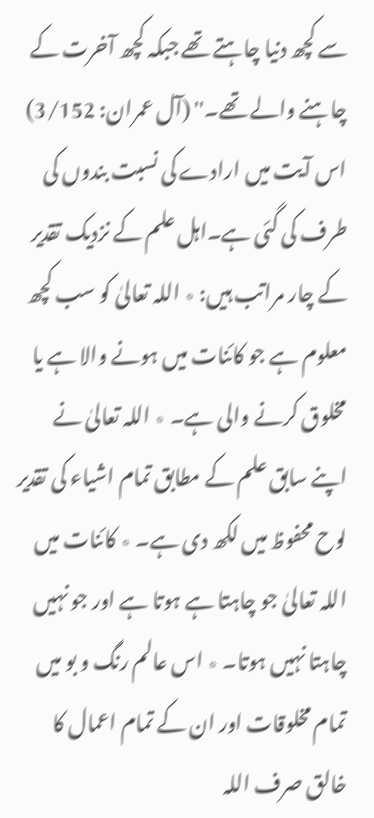سے کچھ دنیا چاہتے تھے جبکہ کچھ آخرت کے چاہنے والے تھے۔'' (آل عمران: 3/152) اس آیت میں ارادے کی نسبت بندوں کی طرف کی گئی ہے۔اہل علم کے نزدیک تقدیر کے چار مراتب ہیں: ٭ اللہ تعالیٰ کو سب کچھ معلوم ہے جو کائنات میں ہونے والا ہے یا مخلوق کرنے والی ہے۔ ٭ اللہ تعالیٰ نے اپنے سابق علم کے مطابق تمام اشیاء کی تقدیر لوح محفوظ میں لکھ دی ہے۔ ٭ کائنات میں اللہ تعالیٰ جو چاہتا ہے ہوتا ہے اور جو نہیں چاہتا نہیں ہوتا۔ ٭ اس عالم رنگ و بو میں تمام مخلوقات اور ان کے تمام اعمال کا خالق صرف اللہ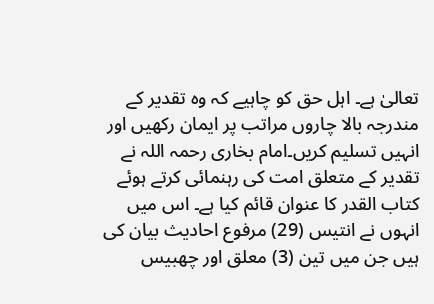تعالیٰ ہے۔ اہل حق کو چاہیے کہ وہ تقدیر کے مندرجہ بالا چاروں مراتب پر ایمان رکھیں اور انہیں تسلیم کریں۔امام بخاری رحمہ اللہ نے تقدیر کے متعلق امت کی رہنمائی کرتے ہوئے کتاب القدر کا عنوان قائم کیا ہے۔ اس میں انہوں نے انتیس (29) مرفوع احادیث بیان کی ہیں جن میں تین (3) معلق اور چھبیس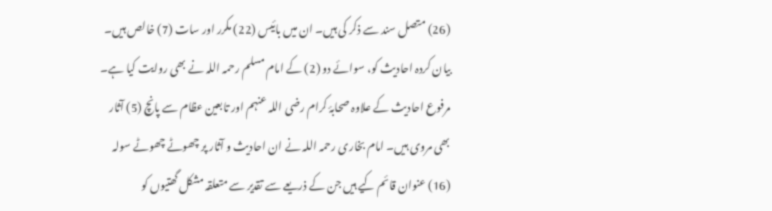(26) متصل سند سے ذکر کی ہیں۔ ان میں بائیس (22) مکرر اور سات (7) خالص ہیں۔ بیان کردہ احادیث کو، سوائے دو (2) کے امام مسلم رحمہ اللہ نے بھی روایت کیا ہے۔ مرفوع احادیث کے علاوہ صحابۂ کرام رضی اللہ عنہم اور تابعین عظام سے پانچ (5) آثار بھی مروی ہیں۔ امام بخاری رحمہ اللہ نے ان احادیث و آثار پر چھوٹے چھوٹے سولہ (16) عنوان قائم کیے ہیں جن کے ذریعے سے تقدیر سے متعلقہ مشکل گھتیوں کو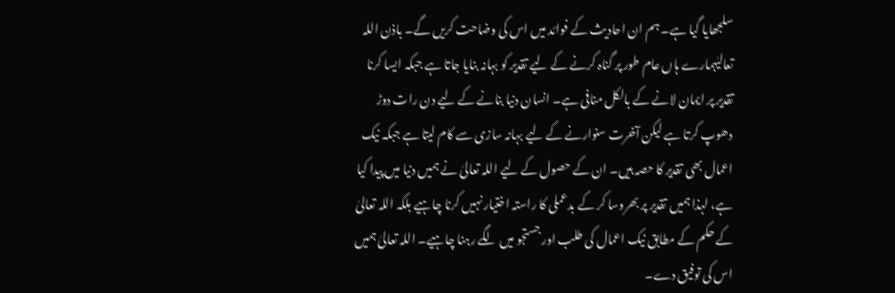سلجھایا گیا ہے۔ ہم ان احادیث کے فوائد میں اس کی وضاحت کریں گے۔ باذن اللہ تعالیٰہمارے ہاں عام طور پر گناہ کرنے کے لیے تقدیر کو بہانہ بنایا جاتا ہے جبکہ ایسا کرنا تقدیر پر ایمان لانے کے بالکل منافی ہے۔ انسان دنیا بنانے کے لیے دن رات دوڑ دھوپ کرتا ہے لیکن آخرت سنوارنے کے لیے بہانہ سازی سے کام لیتا ہے جبکہ نیک اعمال بھی تقدیر کا حصہ ہیں۔ ان کے حصول کے لیے اللہ تعالیٰ نے ہمیں دنیا میں پیدا کیا ہے، لہذا ہمیں تقدیر پر بھروسا کر کے بدعملی کا راستہ اختیار نہیں کرنا چاہیے بلکہ اللہ تعالیٰ کے حکم کے مطابق نیک اعمال کی طلب اور جستجو میں لگے رہنا چاہیے۔ اللہ تعالیٰ ہمیں اس کی توفیق دے۔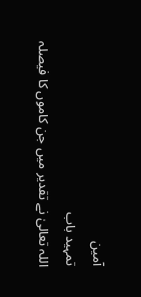آمین
تمہید باب
اللہ تعالیٰ نے تقدیر میں جن کاموں کا فیصلہ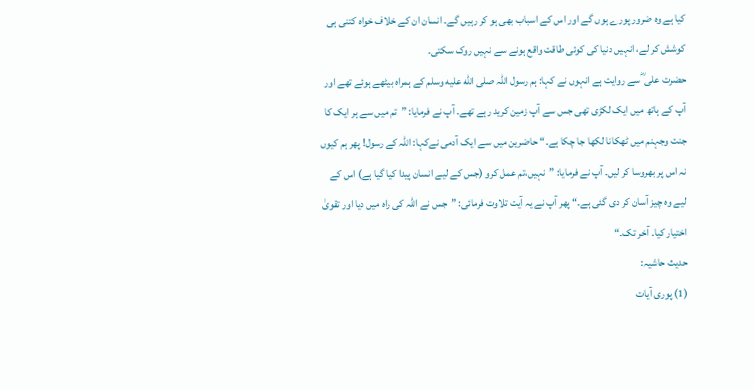کیا ہے وہ ضرور پورے ہوں گے اور اس کے اسباب بھی ہو کر رہیں گے۔ انسان ان کے خلاف خواہ کتنی ہی کوشش کر لے، انہیں دنیا کی کوئی طاقت واقع ہونے سے نہیں روک سکتی۔
حضرت علی ؓ سے روایت ہے انہوں نے کہا: ہم رسول اللہ صلى الله عليه وسلم کے ہمراہ بیٹھے ہوئے تھے اور آپ کے ہاتھ میں ایک لکڑی تھی جس سے آپ زمین کرید رہے تھے۔ آپ نے فرمایا: ”تم میں سے ہر ایک کا جنت وجہنم میں ٹھکانا لکھا جا چکا ہے۔“ حاضرین میں سے ایک آدمی نےکہا: اللہ کے رسول! پھر ہم کیوں نہ اس پر بھروسا کر لیں۔ آپ نے فرمایا: ”نہیں،تم عمل کرو (جس کے لیے انسان پیدا کیا گیا ہے) اس کے لیے وہ چیز آسان کر دی گئی ہے۔“ پھر آپ نے یہ آیت تلاوت فرمائی: ”جس نے اللہ کی راہ میں دیا اور تقویٰ اختیار کیا۔ آخر تک۔“
حدیث حاشیہ:
(1) پوری آیات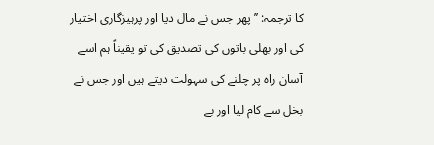کا ترجمہ: ’’پھر جس نے مال دیا اور پرہیزگاری اختیار کی اور بھلی باتوں کی تصدیق کی تو یقیناً ہم اسے آسان راہ پر چلنے کی سہولت دیتے ہیں اور جس نے بخل سے کام لیا اور بے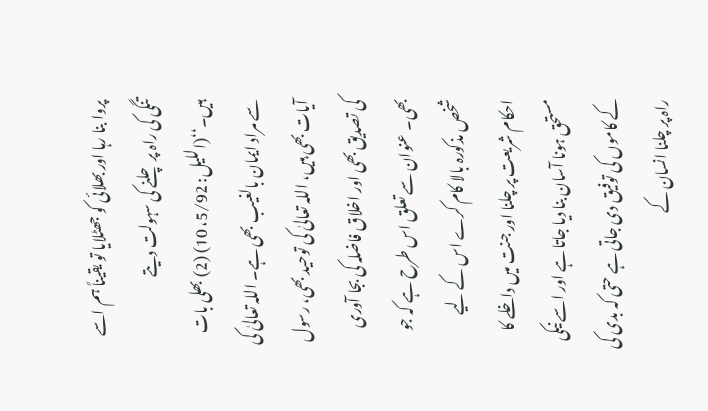پروا بنا رہا اور بھلائی کو جھٹلایا تو یقیناً ہم اسے تنگی کی راہ پر چلنے کی سہولت دیتے ہیں۔‘‘(اللیل: 5/92، 10) (2) بھلی بات سے مراد ایمان بالغیب بھی ہے۔ اللہ تعالیٰ کی آیات بھی ہیں، اللہ تعالیٰ کی توحید بھی، رسول کی تصدیق بھی اور اخلاق فاضلہ کی بجا آوری بھی۔ عنوان سے تعلق اس طرح ہے کہ جو شخص مذکورہ بالا کام کرے اس کے لیے احکام شریعت پر چلنا اور جنت میں داخلے کا مستحق ہونا آسان بنا دیا جاتا ہے اور اسے نیکی کے کاموں کی توفیق دی جاتی ہے حتی کہ بدی کی راہ پر چلنا انسان کے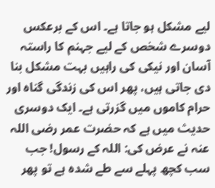لیے مشکل ہو جاتا ہے۔ اس کے برعکس دوسرے شخص کے لیے جہنم کا راستہ آسان اور نیکی کی راہیں بہت مشکل بنا دی جاتی ہیں، پھر اس کی زندگی گناہ اور حرام کاموں میں گزرتی ہے۔ ایک دوسری حدیث میں ہے کہ حضرت عمر رضی اللہ عنہ نے عرض کی: اللہ کے رسول! جب سب کچھ پہلے سے طے شدہ ہے تو پھر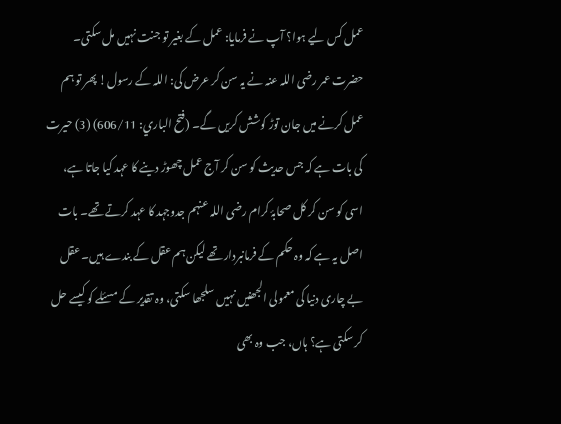عمل کس لیے ہوا؟ آپ نے فرمایا: عمل کے بغیر تو جنت نہیں مل سکتی۔ حضرت عمر رضی اللہ عنہ نے یہ سن کر عرض کی: اللہ کے رسول! پھر تو ہم عمل کرنے میں جان توڑ کوشش کریں گے۔ (فتح الباري: 606/11) (3) حیرت کی بات ہے کہ جس حدیث کو سن کر آج عمل چھوڑ دینے کا عہد کیا جاتا ہے، اسی کو سن کر کل صحابۂ کرام رضی اللہ عنہم جدوجہد کا عہد کرتے تھے۔ بات اصل یہ ہے کہ وہ حکم کے فرمانبردار تھے لیکن ہم عقل کے بندے ہیں۔ عقل بے چاری دنیا کی معمولی الجھنیں نہیں سلجھا سکتی، وہ تقدیر کے مسئلے کو کیسے حل کر سکتی ہے؟ ہاں، جب وہ بھی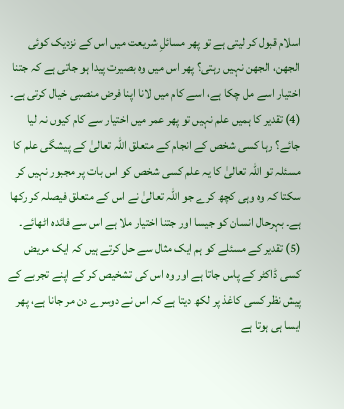اسلام قبول کر لیتی ہے تو پھر مسائلِ شریعت میں اس کے نزدیک کوئی الجھن، الجھن نہیں رہتی؟ پھر اس میں وہ بصیرت پیدا ہو جاتی ہے کہ جتنا اختیار اسے مل چکا ہے، اسے کام میں لانا اپنا فرض منصبی خیال کرتی ہے۔ (4) تقدیر کا ہمیں علم نہیں تو پھر عمر میں اختیار سے کام کیوں نہ لیا جائے؟ رہا کسی شخص کے انجام کے متعلق اللہ تعالیٰ کے پیشگی علم کا مسئلہ تو اللہ تعالیٰ کا یہ علم کسی شخص کو اس بات پر مجبور نہیں کر سکتا کہ وہ وہی کچھ کرے جو اللہ تعالیٰ نے اس کے متعلق فیصلہ کر رکھا ہے۔ بہرحال انسان کو جیسا اور جتنا اختیار ملا ہے اس سے فائدہ اٹھائے۔ (5) تقدیر کے مسئلے کو ہم ایک مثال سے حل کرتے ہیں کہ ایک مریض کسی ڈاکٹر کے پاس جاتا ہے اور وہ اس کی تشخیص کر کے اپنے تجربے کے پیش نظر کسی کاغذ پر لکھ دیتا ہے کہ اس نے دوسرے دن مر جانا ہے، پھر ایسا ہی ہوتا ہے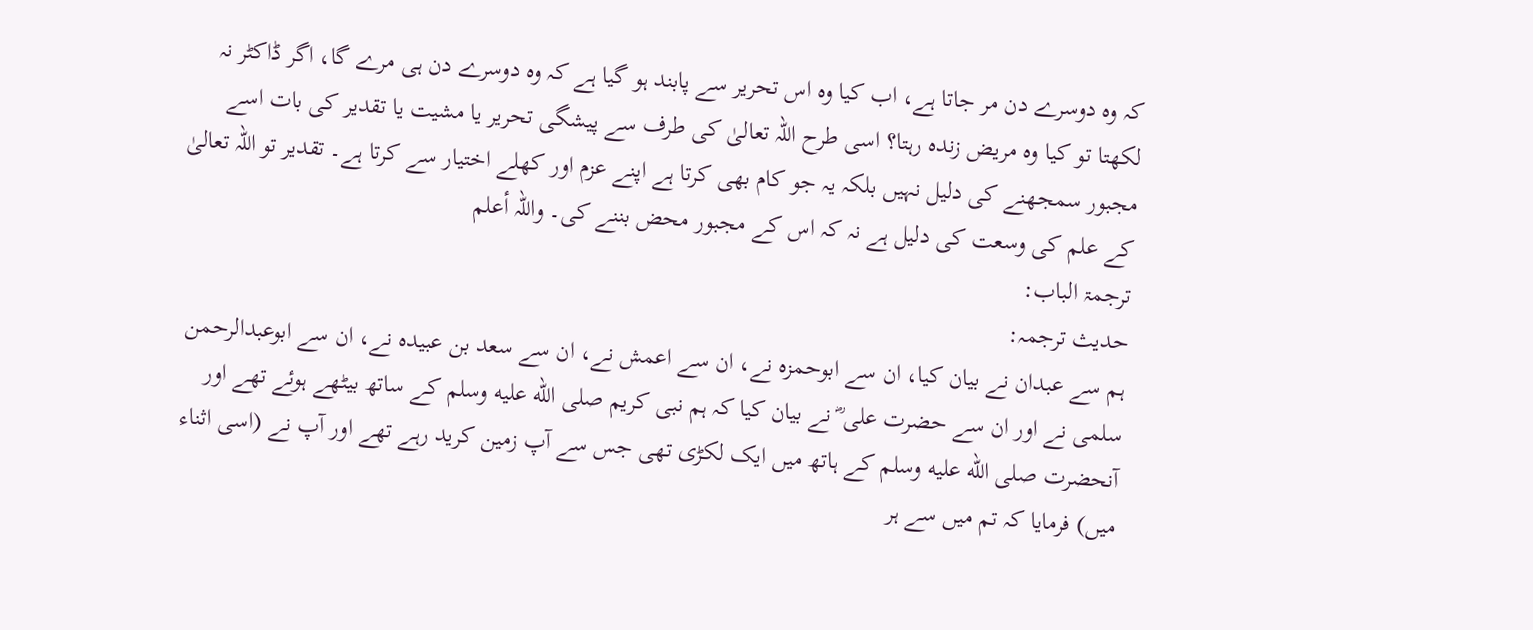کہ وہ دوسرے دن مر جاتا ہے، اب کیا وہ اس تحریر سے پابند ہو گیا ہے کہ وہ دوسرے دن ہی مرے گا، اگر ڈاکٹر نہ لکھتا تو کیا وہ مریض زندہ رہتا؟ اسی طرح اللہ تعالیٰ کی طرف سے پیشگی تحریر یا مشیت یا تقدیر کی بات اسے مجبور سمجھنے کی دلیل نہیں بلکہ یہ جو کام بھی کرتا ہے اپنے عزم اور کھلے اختیار سے کرتا ہے۔ تقدیر تو اللہ تعالیٰ کے علم کی وسعت کی دلیل ہے نہ کہ اس کے مجبور محض بننے کی۔ واللہ أعلم
ترجمۃ الباب:
حدیث ترجمہ:
ہم سے عبدان نے بیان کیا، ان سے ابوحمزہ نے، ان سے اعمش نے، ان سے سعد بن عبیدہ نے، ان سے ابوعبدالرحمن سلمی نے اور ان سے حضرت علی ؓ نے بیان کیا کہ ہم نبی کریم صلى الله عليه وسلم کے ساتھ بیٹھے ہوئے تھے اور آنحضرت صلى الله عليه وسلم کے ہاتھ میں ایک لکڑی تھی جس سے آپ زمین کرید رہے تھے اور آپ نے (اسی اثناء میں) فرمایا کہ تم میں سے ہر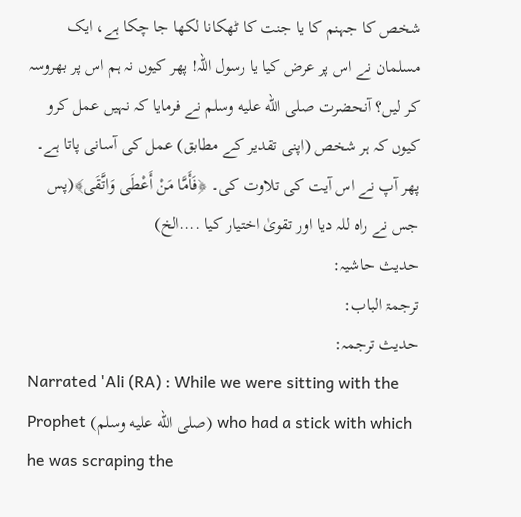شخص کا جہنم کا یا جنت کا ٹھکانا لکھا جا چکا ہے، ایک مسلمان نے اس پر عرض کیا یا رسول اللہ! پھر کیوں نہ ہم اس پر بھروسہ کر لیں؟ آنحضرت صلى الله عليه وسلم نے فرمایا کہ نہیں عمل کرو کیوں کہ ہر شخص (اپنی تقدیر کے مطابق) عمل کی آسانی پاتا ہے۔ پھر آپ نے اس آیت کی تلاوت کی۔ ﴿فَأَمَّا مَنْ أَعْطَى وَاتَّقَى﴾(پس جس نے راہ للہ دیا اور تقویٰ اختیار کیا ....الخ)
حدیث حاشیہ:
ترجمۃ الباب:
حدیث ترجمہ:
Narrated 'Ali (RA) : While we were sitting with the Prophet (صلى الله عليه وسلم) who had a stick with which he was scraping the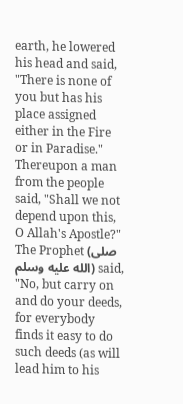earth, he lowered his head and said, "There is none of you but has his place assigned either in the Fire or in Paradise." Thereupon a man from the people said, "Shall we not depend upon this, O Allah's Apostle?" The Prophet (صلى الله عليه وسلم) said, "No, but carry on and do your deeds, for everybody finds it easy to do such deeds (as will lead him to his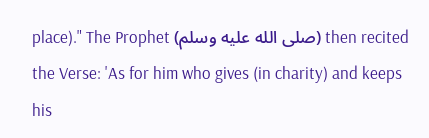place)." The Prophet (صلى الله عليه وسلم) then recited the Verse: 'As for him who gives (in charity) and keeps his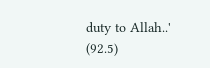duty to Allah..' (92.5)